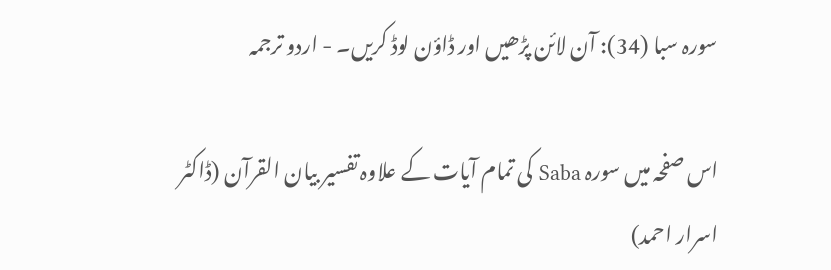سورہ سبا (34): آن لائن پڑھیں اور ڈاؤن لوڈ کریں۔ - اردو ترجمہ

اس صفحہ میں سورہ Saba کی تمام آیات کے علاوہ تفسیر بیان القرآن (ڈاکٹر اسرار احمد)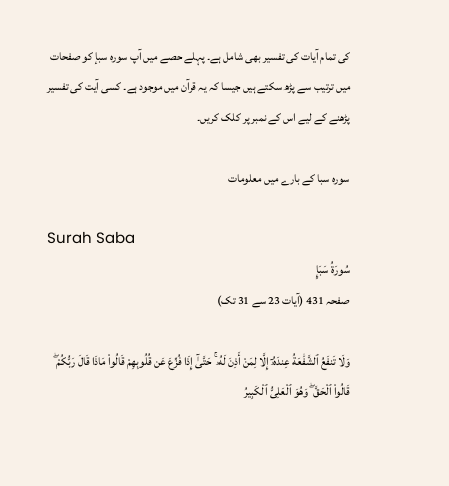کی تمام آیات کی تفسیر بھی شامل ہے۔ پہلے حصے میں آپ سورہ سبإ کو صفحات میں ترتیب سے پڑھ سکتے ہیں جیسا کہ یہ قرآن میں موجود ہے۔ کسی آیت کی تفسیر پڑھنے کے لیے اس کے نمبر پر کلک کریں۔

سورہ سبا کے بارے میں معلومات

Surah Saba
سُورَةُ سَبَإٍ
صفحہ 431 (آیات 23 سے 31 تک)

وَلَا تَنفَعُ ٱلشَّفَٰعَةُ عِندَهُۥٓ إِلَّا لِمَنْ أَذِنَ لَهُۥ ۚ حَتَّىٰٓ إِذَا فُزِّعَ عَن قُلُوبِهِمْ قَالُوا۟ مَاذَا قَالَ رَبُّكُمْ ۖ قَالُوا۟ ٱلْحَقَّ ۖ وَهُوَ ٱلْعَلِىُّ ٱلْكَبِيرُ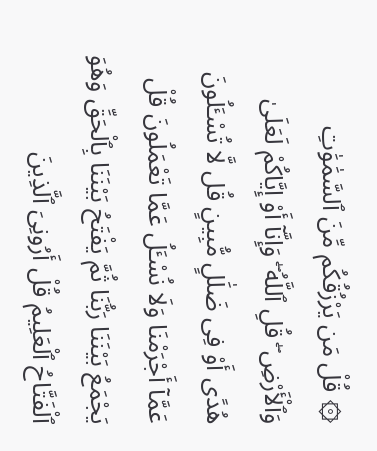۞ قُلْ مَن يَرْزُقُكُم مِّنَ ٱلسَّمَٰوَٰتِ وَٱلْأَرْضِ ۖ قُلِ ٱللَّهُ ۖ وَإِنَّآ أَوْ إِيَّاكُمْ لَعَلَىٰ هُدًى أَوْ فِى ضَلَٰلٍ مُّبِينٍ قُل لَّا تُسْـَٔلُونَ عَمَّآ أَجْرَمْنَا وَلَا نُسْـَٔلُ عَمَّا تَعْمَلُونَ قُلْ يَجْمَعُ بَيْنَنَا رَبُّنَا ثُمَّ يَفْتَحُ بَيْنَنَا بِٱلْحَقِّ وَهُوَ ٱلْفَتَّاحُ ٱلْعَلِيمُ قُلْ أَرُونِىَ ٱلَّذِينَ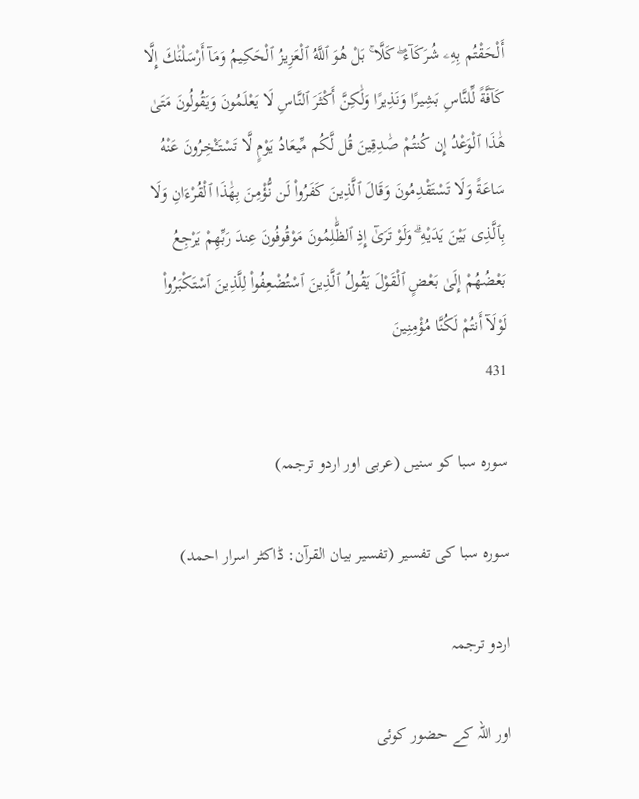أَلْحَقْتُم بِهِۦ شُرَكَآءَ ۖ كَلَّا ۚ بَلْ هُوَ ٱللَّهُ ٱلْعَزِيزُ ٱلْحَكِيمُ وَمَآ أَرْسَلْنَٰكَ إِلَّا كَآفَّةً لِّلنَّاسِ بَشِيرًا وَنَذِيرًا وَلَٰكِنَّ أَكْثَرَ ٱلنَّاسِ لَا يَعْلَمُونَ وَيَقُولُونَ مَتَىٰ هَٰذَا ٱلْوَعْدُ إِن كُنتُمْ صَٰدِقِينَ قُل لَّكُم مِّيعَادُ يَوْمٍ لَّا تَسْتَـْٔخِرُونَ عَنْهُ سَاعَةً وَلَا تَسْتَقْدِمُونَ وَقَالَ ٱلَّذِينَ كَفَرُوا۟ لَن نُّؤْمِنَ بِهَٰذَا ٱلْقُرْءَانِ وَلَا بِٱلَّذِى بَيْنَ يَدَيْهِ ۗ وَلَوْ تَرَىٰٓ إِذِ ٱلظَّٰلِمُونَ مَوْقُوفُونَ عِندَ رَبِّهِمْ يَرْجِعُ بَعْضُهُمْ إِلَىٰ بَعْضٍ ٱلْقَوْلَ يَقُولُ ٱلَّذِينَ ٱسْتُضْعِفُوا۟ لِلَّذِينَ ٱسْتَكْبَرُوا۟ لَوْلَآ أَنتُمْ لَكُنَّا مُؤْمِنِينَ
431

سورہ سبا کو سنیں (عربی اور اردو ترجمہ)

سورہ سبا کی تفسیر (تفسیر بیان القرآن: ڈاکٹر اسرار احمد)

اردو ترجمہ

اور اللہ کے حضور کوئی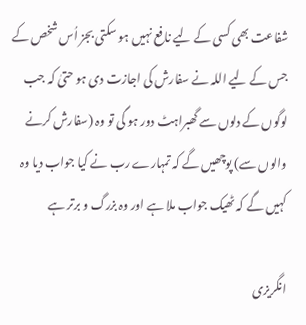شفاعت بھی کسی کے لیے نافع نہیں ہو سکتی بجز اُس شخص کے جس کے لیے اللہ نے سفارش کی اجازت دی ہو حتیٰ کہ جب لوگوں کے دلوں سے گھبراہٹ دور ہو گی تو وہ (سفارش کرنے والوں سے) پوچھیں گے کہ تمہارے رب نے کیا جواب دیا وہ کہیں گے کہ ٹھیک جواب ملا ہے اور وہ بزرگ و برتر ہے

انگریزی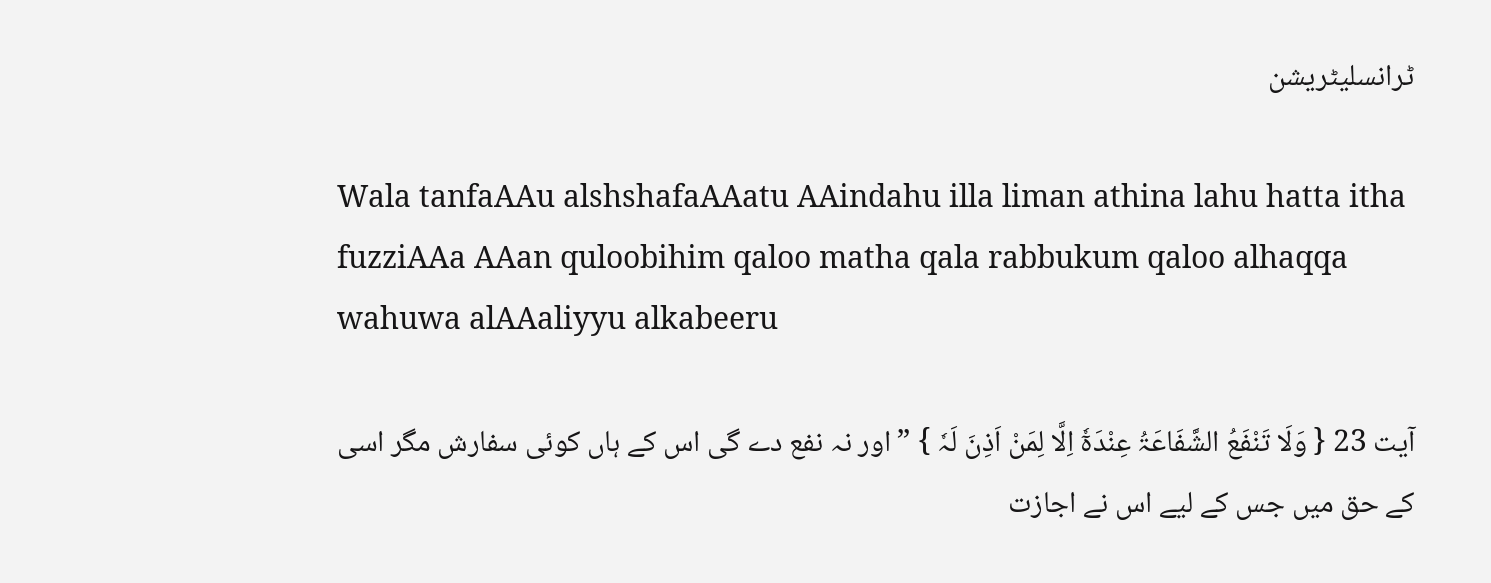ٹرانسلیٹریشن

Wala tanfaAAu alshshafaAAatu AAindahu illa liman athina lahu hatta itha fuzziAAa AAan quloobihim qaloo matha qala rabbukum qaloo alhaqqa wahuwa alAAaliyyu alkabeeru

آیت 23 { وَلَا تَنْفَعُ الشَّفَاعَۃُ عِنْدَہٗٓ اِلَّا لِمَنْ اَذِنَ لَہٗ } ”اور نہ نفع دے گی اس کے ہاں کوئی سفارش مگر اسی کے حق میں جس کے لیے اس نے اجازت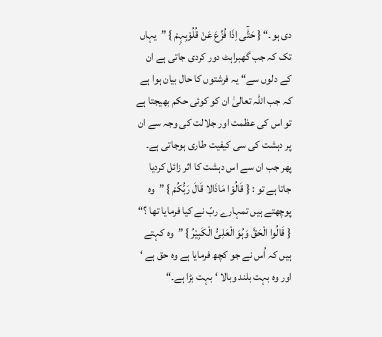دی ہو۔“ { حَتّٰٓی اِذَا فُزِّعَ عَنْ قُلُوْبِہِمْ } ”یہاں تک کہ جب گھبراہٹ دور کردی جاتی ہے ان کے دلوں سے“ یہ فرشتوں کا حال بیان ہوا ہے کہ جب اللہ تعالیٰ ان کو کوئی حکم بھیجتا ہے تو اس کی عظمت اور جلالت کی وجہ سے ان پر دہشت کی سی کیفیت طاری ہوجاتی ہے۔ پھر جب ان سے اس دہشت کا اثر زائل کردیا جاتا ہے تو : { قَالُوْا مَاذَالا قَالَ رَبُّکُمْ } ”وہ پوچھتے ہیں تمہارے ربّ نے کیا فرمایا تھا ؟“ { قَالُوا الْحَقَّ وَہُوَ الْعَلِیُّ الْکَبِیْرُ } ”وہ کہتے ہیں کہ اُس نے جو کچھ فرمایا ہے وہ حق ہے ‘ اور وہ بہت بلند وبالا ‘ بہت بڑا ہے۔“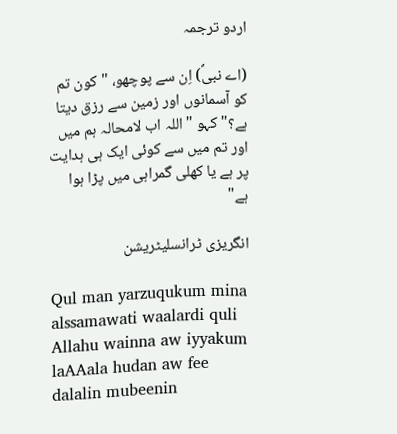اردو ترجمہ

(اے نبیؐ) اِن سے پوچھو، "کون تم کو آسمانوں اور زمین سے رزق دیتا ہے؟" کہو "اللہ اب لامحالہ ہم میں اور تم میں سے کوئی ایک ہی ہدایت پر ہے یا کھلی گمراہی میں پڑا ہوا ہے"

انگریزی ٹرانسلیٹریشن

Qul man yarzuqukum mina alssamawati waalardi quli Allahu wainna aw iyyakum laAAala hudan aw fee dalalin mubeenin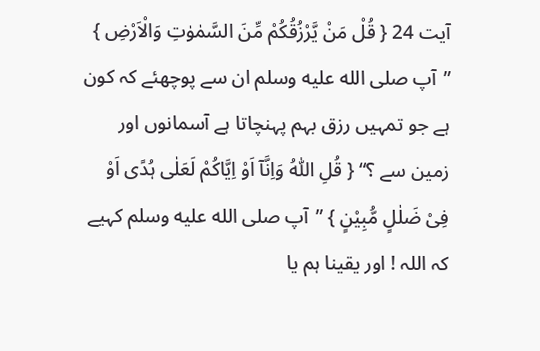آیت 24 { قُلْ مَنْ یَّرْزُقُکُمْ مِّنَ السَّمٰوٰتِ وَالْاَرْضِ } ”آپ صلى الله عليه وسلم ان سے پوچھئے کہ کون ہے جو تمہیں رزق بہم پہنچاتا ہے آسمانوں اور زمین سے ؟“ { قُلِ اللّٰہُ وَاِنَّآ اَوْ اِیَّاکُمْ لَعَلٰی ہُدًی اَوْ فِیْ ضَلٰلٍ مُّبِیْنٍ } ”آپ صلى الله عليه وسلم کہیے کہ اللہ ! اور یقینا ہم یا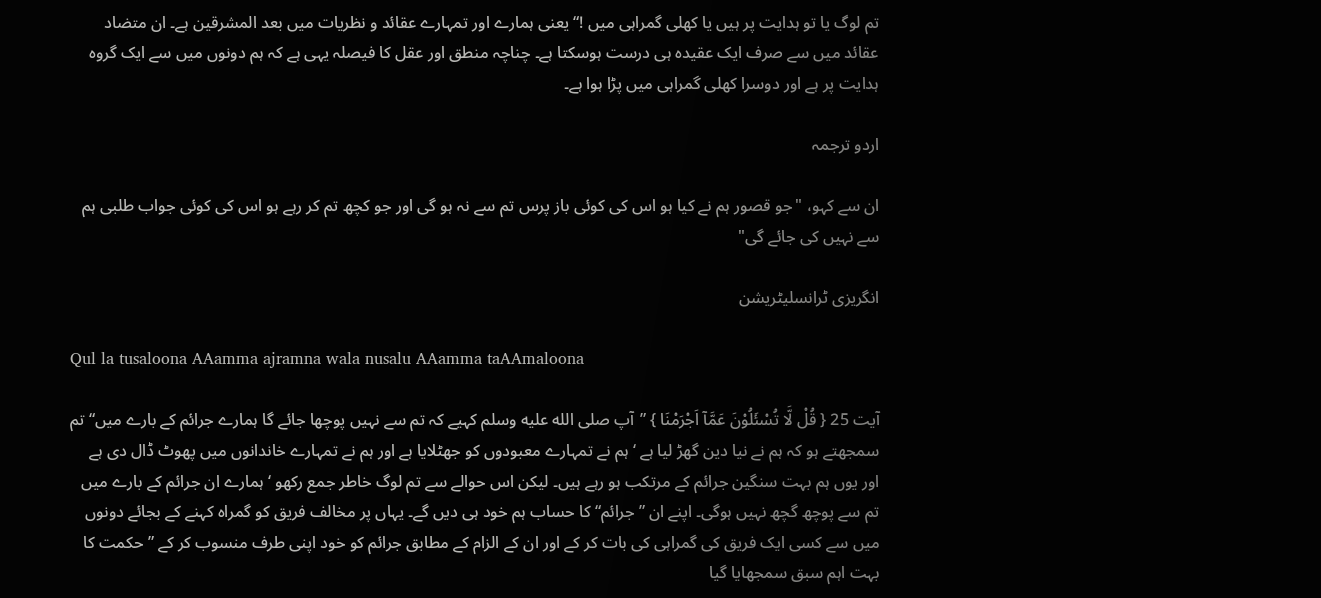تم لوگ یا تو ہدایت پر ہیں یا کھلی گمراہی میں !“ یعنی ہمارے اور تمہارے عقائد و نظریات میں بعد المشرقین ہے۔ ان متضاد عقائد میں سے صرف ایک عقیدہ ہی درست ہوسکتا ہے۔ چناچہ منطق اور عقل کا فیصلہ یہی ہے کہ ہم دونوں میں سے ایک گروہ ہدایت پر ہے اور دوسرا کھلی گمراہی میں پڑا ہوا ہے۔

اردو ترجمہ

ان سے کہو، "جو قصور ہم نے کیا ہو اس کی کوئی باز پرس تم سے نہ ہو گی اور جو کچھ تم کر رہے ہو اس کی کوئی جواب طلبی ہم سے نہیں کی جائے گی"

انگریزی ٹرانسلیٹریشن

Qul la tusaloona AAamma ajramna wala nusalu AAamma taAAmaloona

آیت 25 { قُلْ لَّا تُسْئَلُوْنَ عَمَّآ اَجْرَمْنَا } ”آپ صلى الله عليه وسلم کہیے کہ تم سے نہیں پوچھا جائے گا ہمارے جرائم کے بارے میں“ تم سمجھتے ہو کہ ہم نے نیا دین گھڑ لیا ہے ‘ ہم نے تمہارے معبودوں کو جھٹلایا ہے اور ہم نے تمہارے خاندانوں میں پھوٹ ڈال دی ہے اور یوں ہم بہت سنگین جرائم کے مرتکب ہو رہے ہیں۔ لیکن اس حوالے سے تم لوگ خاطر جمع رکھو ‘ ہمارے ان جرائم کے بارے میں تم سے پوچھ گچھ نہیں ہوگی۔ اپنے ان ”جرائم“ کا حساب ہم خود ہی دیں گے۔ یہاں پر مخالف فریق کو گمراہ کہنے کے بجائے دونوں میں سے کسی ایک فریق کی گمراہی کی بات کر کے اور ان کے الزام کے مطابق جرائم کو خود اپنی طرف منسوب کر کے ”حکمت کا بہت اہم سبق سمجھایا گیا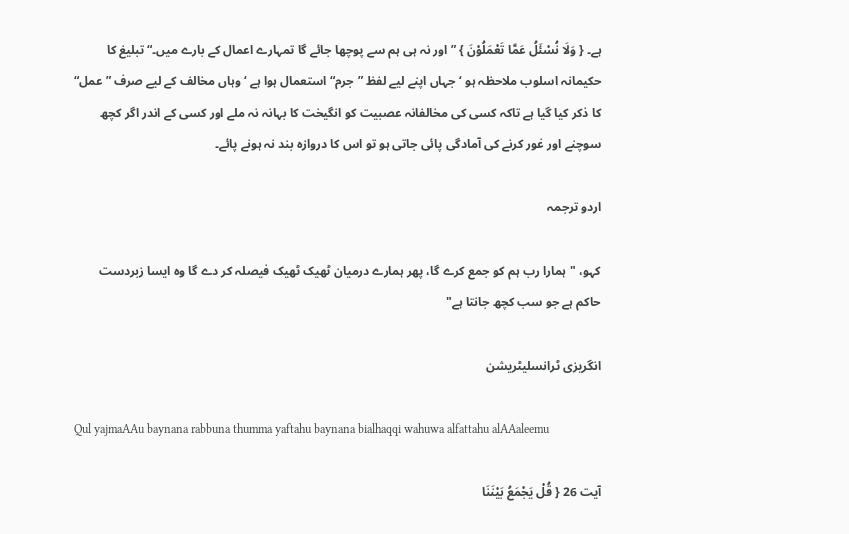ہے۔ { وَلَا نُسْئَلُ عَمَّا تَعْمَلُوْنَ } ”اور نہ ہی ہم سے پوچھا جائے گا تمہارے اعمال کے بارے میں۔“ تبلیغ کا حکیمانہ اسلوب ملاحظہ ہو ‘ جہاں اپنے لیے لفظ ”جرم“ استعمال ہوا ہے ‘ وہاں مخالف کے لیے صرف ”عمل“ کا ذکر کیا گیا ہے تاکہ کسی کی مخالفانہ عصبیت کو انگیخت کا بہانہ نہ ملے اور کسی کے اندر اگر کچھ سوچنے اور غور کرنے کی آمادگی پائی جاتی ہو تو اس کا دروازہ بند نہ ہونے پائے۔

اردو ترجمہ

کہو، "ہمارا رب ہم کو جمع کرے گا، پھر ہمارے درمیان ٹھیک ٹھیک فیصلہ کر دے گا وہ ایسا زبردست حاکم ہے جو سب کچھ جانتا ہے"

انگریزی ٹرانسلیٹریشن

Qul yajmaAAu baynana rabbuna thumma yaftahu baynana bialhaqqi wahuwa alfattahu alAAaleemu

آیت 26 { قُلْ یَجْمَعُ بَیْنَنَا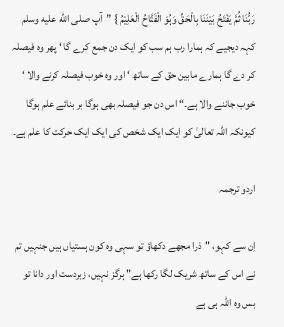رَبُّنَا ثُمَّ یَفْتَحُ بَیْنَنَا بِالْحَقِّ وَہُوَ الْفَتَّاحُ الْعَلِیْمُ } ”آپ صلى الله عليه وسلم کہہ دیجیے کہ ہمارا رب ہم سب کو ایک دن جمع کرے گا ‘ پھر وہ فیصلہ کر دے گا ہمارے مابین حق کے ساتھ ‘ اور وہ خوب فیصلہ کرنے والا ‘ خوب جاننے والا ہے۔“ اس دن جو فیصلہ بھی ہوگا بر بنائے علم ہوگا کیونکہ اللہ تعالیٰ کو ایک ایک شخص کی ایک ایک حرکت کا علم ہے۔

اردو ترجمہ

اِن سے کہو، "ذرا مجھے دکھاؤ تو سہی وہ کون ہستیاں ہیں جنہیں تم نے اس کے ساتھ شریک لگا رکھا ہے" ہرگز نہیں، زبردست اور دانا تو بس وہ اللہ ہی ہے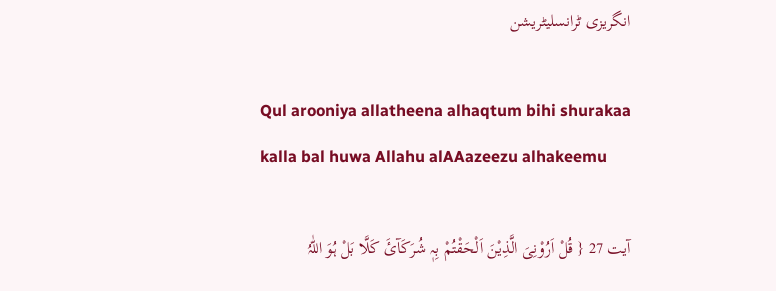انگریزی ٹرانسلیٹریشن

Qul arooniya allatheena alhaqtum bihi shurakaa kalla bal huwa Allahu alAAazeezu alhakeemu

آیت 27 { قُلْ اَرُوْنِیَ الَّذِیْنَ اَلْحَقْتُمْ بِہٖ شُرَکَآئَ کَلَّا بَلْ ہُوَ اللّٰہُ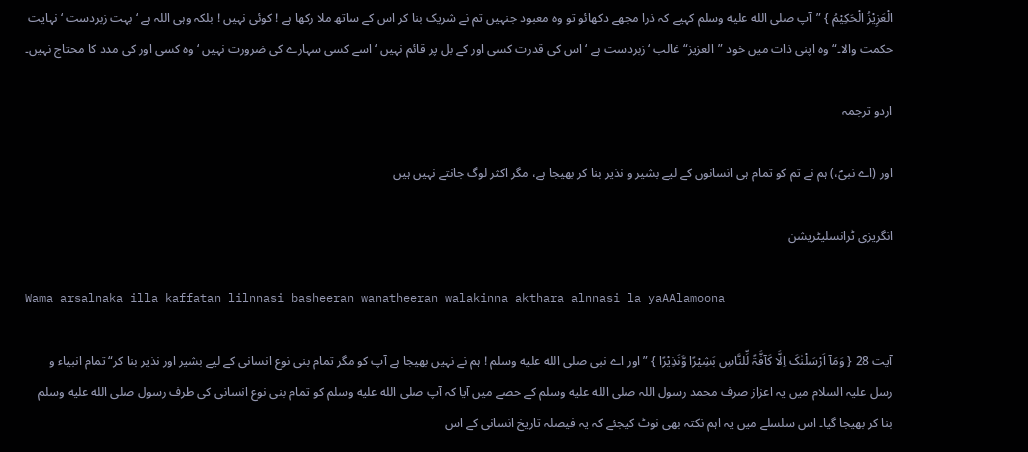الْعَزِیْزُ الْحَکِیْمُ } ”آپ صلى الله عليه وسلم کہیے کہ ذرا مجھے دکھائو تو وہ معبود جنہیں تم نے شریک بنا کر اس کے ساتھ ملا رکھا ہے ! کوئی نہیں ! بلکہ وہی اللہ ہے ‘ بہت زبردست ‘ نہایت حکمت والا۔“ وہ اپنی ذات میں خود ”العزیز“ غالب ‘ زبردست ہے ‘ اس کی قدرت کسی اور کے بل پر قائم نہیں ‘ اسے کسی سہارے کی ضرورت نہیں ‘ وہ کسی اور کی مدد کا محتاج نہیں۔

اردو ترجمہ

اور (اے نبیؐ،) ہم نے تم کو تمام ہی انسانوں کے لیے بشیر و نذیر بنا کر بھیجا ہے، مگر اکثر لوگ جانتے نہیں ہیں

انگریزی ٹرانسلیٹریشن

Wama arsalnaka illa kaffatan lilnnasi basheeran wanatheeran walakinna akthara alnnasi la yaAAlamoona

آیت 28 { وَمَآ اَرْسَلْنٰکَ اِلَّا کَآفَّۃً لِّلنَّاسِ بَشِیْرًا وَّنَذِیْرًا } ”اور اے نبی صلى الله عليه وسلم ! ہم نے نہیں بھیجا ہے آپ کو مگر تمام بنی نوع انسانی کے لیے بشیر اور نذیر بنا کر“ تمام انبیاء و رسل علیہ السلام میں یہ اعزاز صرف محمد رسول اللہ صلى الله عليه وسلم کے حصے میں آیا کہ آپ صلى الله عليه وسلم کو تمام بنی نوع انسانی کی طرف رسول صلى الله عليه وسلم بنا کر بھیجا گیا۔ اس سلسلے میں یہ اہم نکتہ بھی نوٹ کیجئے کہ یہ فیصلہ تاریخ انسانی کے اس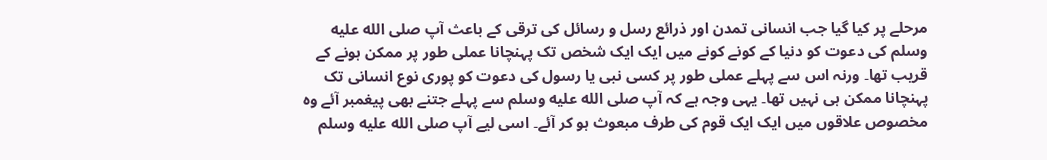مرحلے پر کیا گیا جب انسانی تمدن اور ذرائع رسل و رسائل کی ترقی کے باعث آپ صلى الله عليه وسلم کی دعوت کو دنیا کے کونے کونے میں ایک ایک شخص تک پہنچانا عملی طور پر ممکن ہونے کے قریب تھا۔ ورنہ اس سے پہلے عملی طور پر کسی نبی یا رسول کی دعوت کو پوری نوع انسانی تک پہنچانا ممکن ہی نہیں تھا۔ یہی وجہ ہے کہ آپ صلى الله عليه وسلم سے پہلے جتنے بھی پیغمبر آئے وہ مخصوص علاقوں میں ایک ایک قوم کی طرف مبعوث ہو کر آئے۔ اسی لیے آپ صلى الله عليه وسلم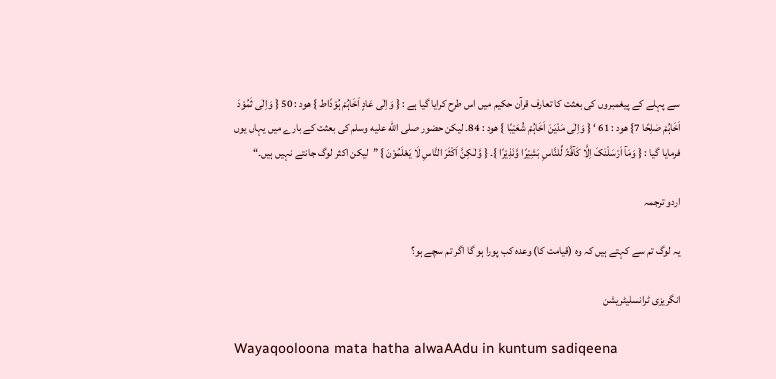سے پہلے کے پیغمبروں کی بعثت کا تعارف قرآن حکیم میں اس طرح کرایا گیا ہے : { وَاِلٰی عَادٍ اَخَاہُمْ ہُوْدًاط } ھود : 50 { وَاِلٰی ثَمُوْدَ اَخَاہُمْ صٰلِحًا 7} ھود : 61 ‘ { وَاِلٰی مَدْیَنَ اَخَاہُمْ شُعَیْبًا } ھود : 84۔ لیکن حضور صلى الله عليه وسلم کی بعثت کے بارے میں یہاں یوں فرمایا گیا : { وَمَآ اَرْسَلْنٰکَ اِلَّا کَآفَّۃً لِّلنَّاسِ بَشِیْرًا وَّنَذِیْرًا }۔ { وَّلٰـکِنَّ اَکْثَرَ النَّاسِ لَا یَعْلَمُوْنَ } ”لیکن اکثر لوگ جانتے نہیں ہیں۔“

اردو ترجمہ

یہ لوگ تم سے کہتے ہیں کہ وہ (قیامت کا) وعدہ کب پورا ہو گا اگر تم سچے ہو؟

انگریزی ٹرانسلیٹریشن

Wayaqooloona mata hatha alwaAAdu in kuntum sadiqeena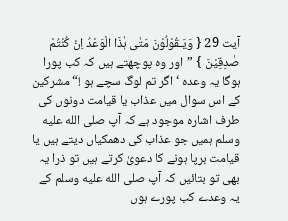آیت 29 { وَیَـقُوْلُوْنَ مَتٰی ہٰذَا الْوَعْدُ اِنْ کُنْتُمْ صٰدِقِیْنَ } ”اور وہ پوچھتے ہیں کہ کب پورا ہوگا یہ وعدہ ‘ اگر تم لوگ سچے ہو !“ مشرکین کے اس سوال میں عذاب یا قیامت دونوں کی طرف اشارہ موجود ہے کہ آپ صلى الله عليه وسلم ہمیں جو عذاب کی دھمکیاں دیتے ہیں یا قیامت برپا ہونے کا دعویٰ کرتے ہیں تو ذرا یہ بھی تو بتائیں کہ آپ صلى الله عليه وسلم کے یہ وعدے کب پورے ہوں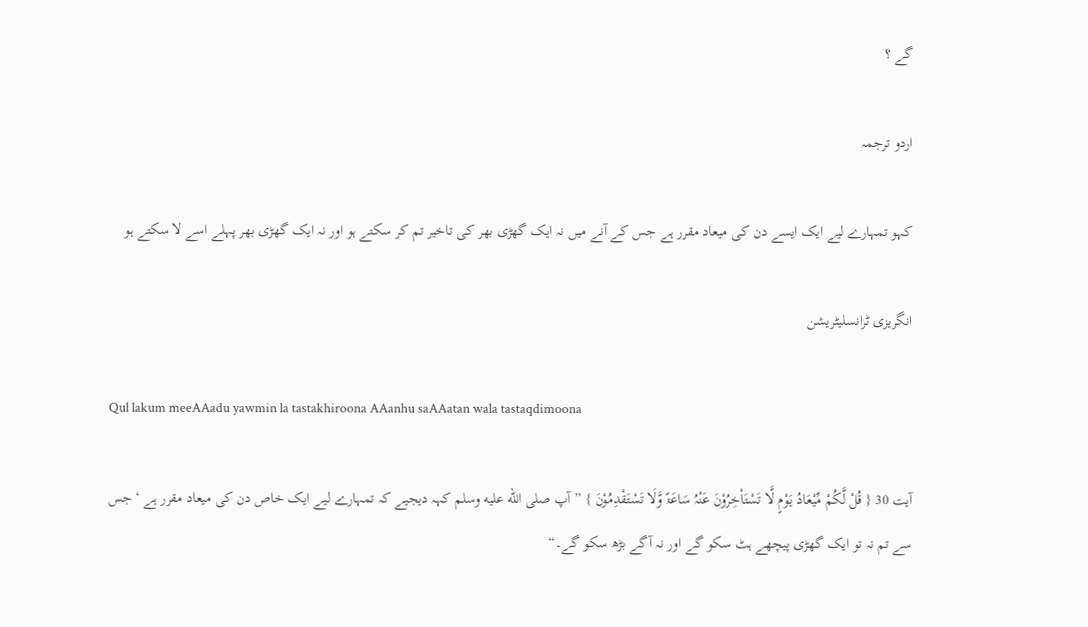گے ؟

اردو ترجمہ

کہو تمہارے لیے ایک ایسے دن کی میعاد مقرر ہے جس کے آنے میں نہ ایک گھڑی بھر کی تاخیر تم کر سکتے ہو اور نہ ایک گھڑی بھر پہلے اسے لا سکتے ہو

انگریزی ٹرانسلیٹریشن

Qul lakum meeAAadu yawmin la tastakhiroona AAanhu saAAatan wala tastaqdimoona

آیت 30 { قُلْ لَّکُمْ مِّیْعَادُ یَوْمٍ لَّا تَسْتَاْخِرُوْنَ عَنْہُ سَاعَۃً وَّلَا تَسْتَقْدِمُوْنَ } ”آپ صلى الله عليه وسلم کہہ دیجیے کہ تمہارے لیے ایک خاص دن کی میعاد مقرر ہے ‘ جس سے تم نہ تو ایک گھڑی پیچھے ہٹ سکو گے اور نہ آگے بڑھ سکو گے۔“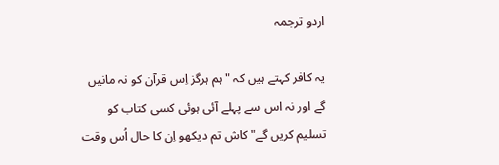اردو ترجمہ

یہ کافر کہتے ہیں کہ "ہم ہرگز اِس قرآن کو نہ مانیں گے اور نہ اس سے پہلے آئی ہوئی کسی کتاب کو تسلیم کریں گے" کاش تم دیکھو اِن کا حال اُس وقت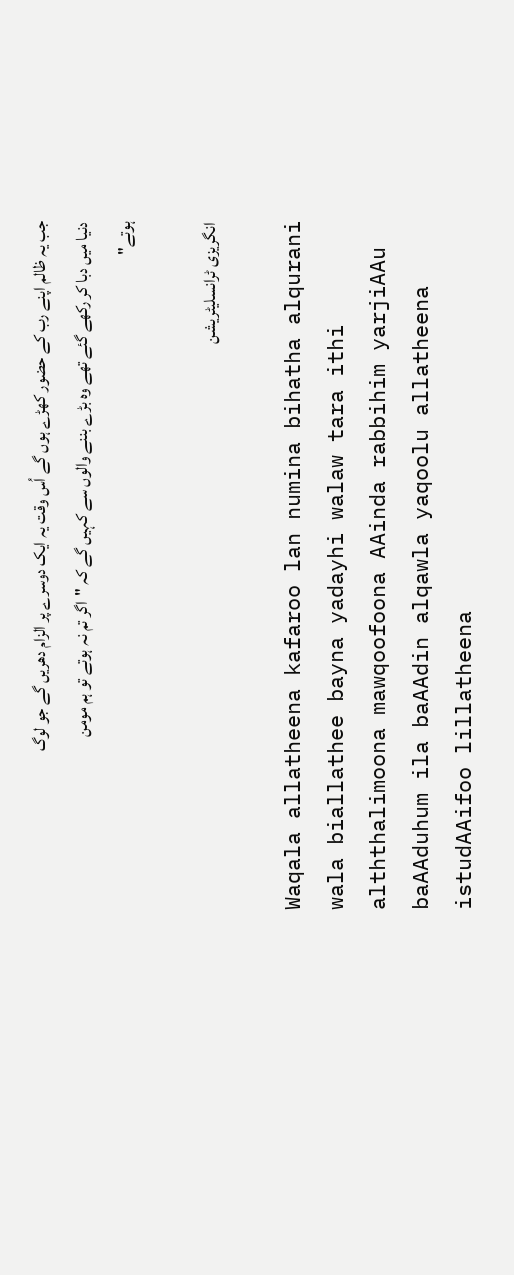جب یہ ظالم اپنے رب کے حضور کھڑے ہوں گے اُس وقت یہ ایک دوسرے پر الزام دھریں گے جو لوگ دنیا میں دبا کر رکھے گئے تھے وہ بڑے بننے والوں سے کہیں گے کہ "اگر تم نہ ہوتے تو ہم مومن ہوتے"

انگریزی ٹرانسلیٹریشن

Waqala allatheena kafaroo lan numina bihatha alqurani wala biallathee bayna yadayhi walaw tara ithi alththalimoona mawqoofoona AAinda rabbihim yarjiAAu baAAduhum ila baAAdin alqawla yaqoolu allatheena istudAAifoo lillatheena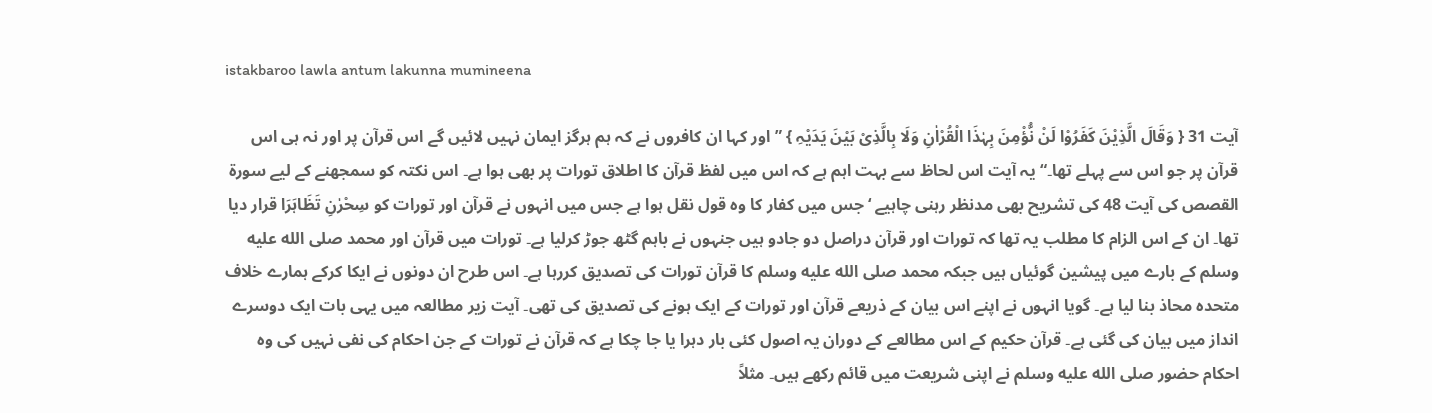istakbaroo lawla antum lakunna mumineena

آیت 31 { وَقَالَ الَّذِیْنَ کَفَرُوْا لَنْ نُّؤْمِنَ بِہٰذَا الْقُرْاٰنِ وَلَا بِالَّذِیْ بَیْنَ یَدَیْہِ } ”اور کہا ان کافروں نے کہ ہم ہرگز ایمان نہیں لائیں گے اس قرآن پر اور نہ ہی اس قرآن پر جو اس سے پہلے تھا۔“ یہ آیت اس لحاظ سے بہت اہم ہے کہ اس میں لفظ قرآن کا اطلاق تورات پر بھی ہوا ہے۔ اس نکتہ کو سمجھنے کے لیے سورة القصص کی آیت 48 کی تشریح بھی مدنظر رہنی چاہیے ‘ جس میں کفار کا وہ قول نقل ہوا ہے جس میں انہوں نے قرآن اور تورات کو سِحْرٰنِ تَظَاہَرَا قرار دیا تھا۔ ان کے اس الزام کا مطلب یہ تھا کہ تورات اور قرآن دراصل دو جادو ہیں جنہوں نے باہم گٹھ جوڑ کرلیا ہے۔ تورات میں قرآن اور محمد صلى الله عليه وسلم کے بارے میں پیشین گوئیاں ہیں جبکہ محمد صلى الله عليه وسلم کا قرآن تورات کی تصدیق کررہا ہے۔ اس طرح ان دونوں نے ایکا کرکے ہمارے خلاف متحدہ محاذ بنا لیا ہے۔ گویا انہوں نے اپنے اس بیان کے ذریعے قرآن اور تورات کے ایک ہونے کی تصدیق کی تھی۔ آیت زیر مطالعہ میں یہی بات ایک دوسرے انداز میں بیان کی گئی ہے۔ قرآن حکیم کے اس مطالعے کے دوران یہ اصول کئی بار دہرا یا جا چکا ہے کہ قرآن نے تورات کے جن احکام کی نفی نہیں کی وہ احکام حضور صلى الله عليه وسلم نے اپنی شریعت میں قائم رکھے ہیں۔ مثلاً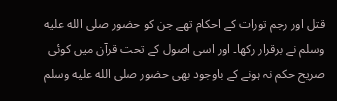قتل اور رجم تورات کے احکام تھے جن کو حضور صلى الله عليه وسلم نے برقرار رکھا۔ اور اسی اصول کے تحت قرآن میں کوئی صریح حکم نہ ہونے کے باوجود بھی حضور صلى الله عليه وسلم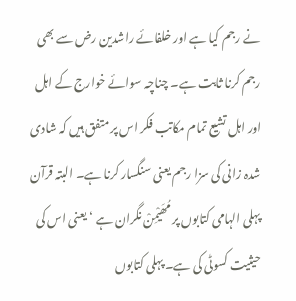نے رجم کیا ہے اور خلفائے راشدین رض سے بھی رجم کرنا ثابت ہے۔ چناچہ سوائے خوارج کے اہل اور اہل تشیع تمام مکاتب فکر اس پر متفق ہیں کہ شادی شدہ زانی کی سزا رجم یعنی سنگسار کرنا ہے۔ البتہ قرآن پہلی الہامی کتابوں پر مُھَیْمِنْ نگران ہے ‘ یعنی اس کی حیثیت کسوٹی کی ہے۔ پہلی کتابوں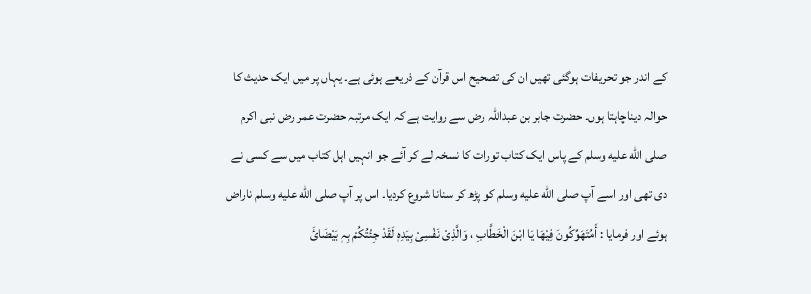کے اندر جو تحریفات ہوگئی تھیں ان کی تصحیح اس قرآن کے ذریعے ہوئی ہے۔ یہاں پر میں ایک حدیث کا حوالہ دیناچاہتا ہوں۔ حضرت جابر بن عبداللہ رض سے روایت ہے کہ ایک مرتبہ حضرت عمر رض نبی اکرم صلى الله عليه وسلم کے پاس ایک کتاب تورات کا نسخہ لے کر آئے جو انہیں اہل کتاب میں سے کسی نے دی تھی اور اسے آپ صلى الله عليه وسلم کو پڑھ کر سنانا شروع کردیا۔ اس پر آپ صلى الله عليه وسلم ناراض ہوئے اور فرمایا : أَمُتَھَوِّکُونَ فِیْھَا یَا ابْنَ الْخَطَّابِ ، وَالَّذِیْ نَفْسِیْ بِیَدِہٖ لَقَدْ جِئْتُکُمْ بِہٖ بَیْضَائَ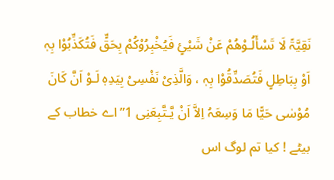نَقِیَّۃً لَا تَسْأَلُـوْھُمْ عَنْ شَیْئٍ فَیُخْبِرُوْکُمْ بِحَقٍّ فَتُکَذِّبُوْا بِہٖ اَوْ بِبَاطِلٍ فَتُصَدِّقُوْا بِہٖ ، وَالَّذِیْ نَفْسِیْ بِیَدِہٖ لَـوْ اَنَّ کَانَ مُوْسٰی حَیًّا مَا وَسِعَہُ اِلاَّ اَنْ یَّـتَّبِعَنِی 1”اے خطاب کے بیٹے ! کیا تم لوگ اس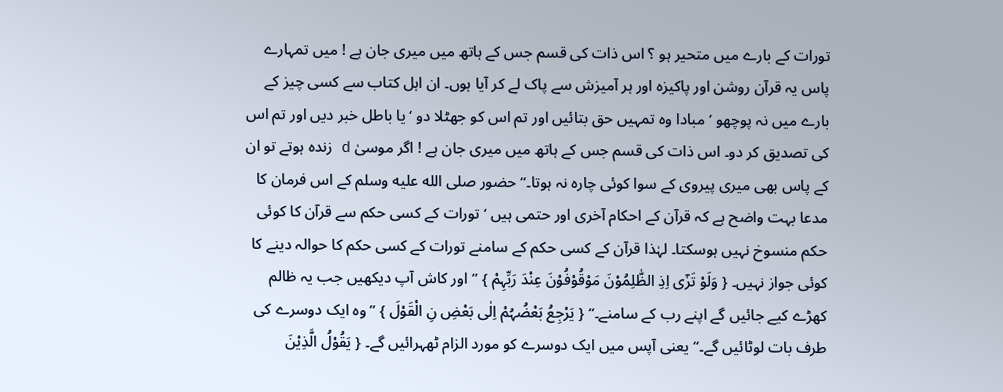تورات کے بارے میں متحیر ہو ؟ اس ذات کی قسم جس کے ہاتھ میں میری جان ہے ! میں تمہارے پاس یہ قرآن روشن اور پاکیزہ اور ہر آمیزش سے پاک لے کر آیا ہوں۔ ان اہل کتاب سے کسی چیز کے بارے میں نہ پوچھو ‘ مبادا وہ تمہیں حق بتائیں اور تم اس کو جھٹلا دو ‘ یا باطل خبر دیں اور تم اس کی تصدیق کر دو۔ اس ذات کی قسم جس کے ہاتھ میں میری جان ہے ! اگر موسیٰ d زندہ ہوتے تو ان کے پاس بھی میری پیروی کے سوا کوئی چارہ نہ ہوتا۔“ حضور صلى الله عليه وسلم کے اس فرمان کا مدعا بہت واضح ہے کہ قرآن کے احکام آخری اور حتمی ہیں ‘ تورات کے کسی حکم سے قرآن کا کوئی حکم منسوخ نہیں ہوسکتا۔ لہٰذا قرآن کے کسی حکم کے سامنے تورات کے کسی حکم کا حوالہ دینے کا کوئی جواز نہیں۔ { وَلَوْ تَرٰٓی اِذِ الظّٰلِمُوْنَ مَوْقُوْفُوْنَ عِنْدَ رَبِّہِمْ } ”اور کاش آپ دیکھیں جب یہ ظالم کھڑے کیے جائیں گے اپنے رب کے سامنے۔“ { یَرْجِعُ بَعْضُہُمْ اِلٰی بَعْضِ نِ الْقَوْلَ } ”وہ ایک دوسرے کی طرف بات لوٹائیں گے۔“ یعنی آپس میں ایک دوسرے کو مورد الزام ٹھہرائیں گے۔ { یَقُوْلُ الَّذِیْنَ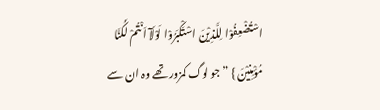اسْتُضْعِفُوْا لِلَّذِیْنَ اسْتَکْبَرُوْا لَوْلَآ اَنْتُمْ لَکُنَّا مُؤْمِنِیْنَ } ”جو لوگ کمزور تھے وہ ان سے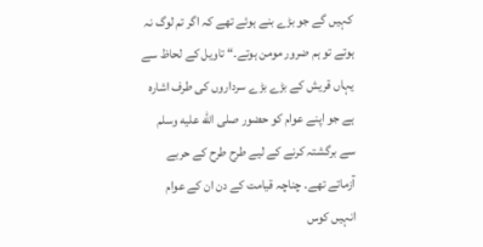کہیں گے جو بڑے بنے ہوئے تھے کہ اگر تم لوگ نہ ہوتے تو ہم ضرور مومن ہوتے۔“ تاویل کے لحاظ سے یہاں قریش کے بڑے بڑے سرداروں کی طرف اشارہ ہے جو اپنے عوام کو حضور صلى الله عليه وسلم سے برگشتہ کرنے کے لیے طرح طرح کے حربے آزماتے تھے۔ چناچہ قیامت کے دن ان کے عوام انہیں کوس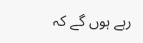رہے ہوں گے کہ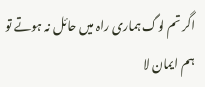اگر تم لوگ ہماری راہ میں حائل نہ ہوتے تو ہم ایمان لا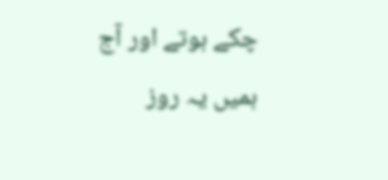چکے ہوتے اور آج ہمیں یہ روز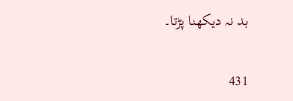بد نہ دیکھنا پڑتا۔

431